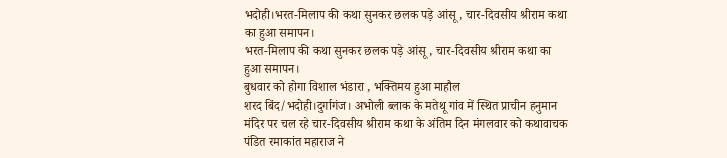भदोही।भरत-मिलाप की कथा सुनकर छलक पड़े आंसू , चार-दिवसीय श्रीराम कथा का हुआ समापन।
भरत-मिलाप की कथा सुनकर छलक पड़े आंसू , चार-दिवसीय श्रीराम कथा का हुआ समापन।
बुधवार को होगा विशाल भंडारा , भक्तिमय हुआ माहौल
शरद बिंद/भदोही।दुर्गागंज। अभोली ब्लाक के मतेथू गांव में स्थित प्राचीन हनुमान मंदिर पर चल रहे चार-दिवसीय श्रीराम कथा के अंतिम दिन मंगलवार को कथावाचक पंडित रमाकांत महाराज ने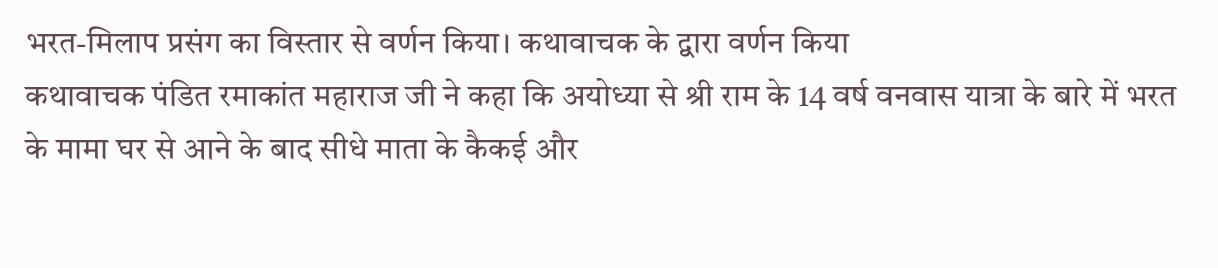भरत-मिलाप प्रसंग का विस्तार से वर्णन किया। कथावाचक के द्वारा वर्णन किया
कथावाचक पंडित रमाकांत महाराज जी ने कहा कि अयोध्या से श्री राम के 14 वर्ष वनवास यात्रा के बारे में भरत के मामा घर से आने के बाद सीधे माता के कैकई और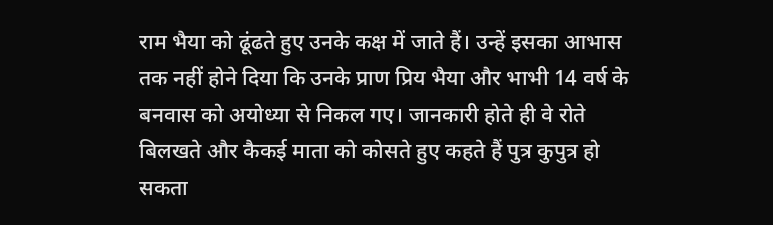राम भैया को ढूंढते हुए उनके कक्ष में जाते हैं। उन्हें इसका आभास तक नहीं होने दिया कि उनके प्राण प्रिय भैया और भाभी 14 वर्ष के बनवास को अयोध्या से निकल गए। जानकारी होते ही वे रोते बिलखते और कैकई माता को कोसते हुए कहते हैं पुत्र कुपुत्र हो सकता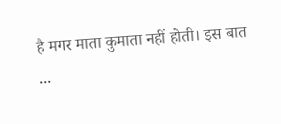है मगर माता कुमाता नहीं होती। इस बात ...